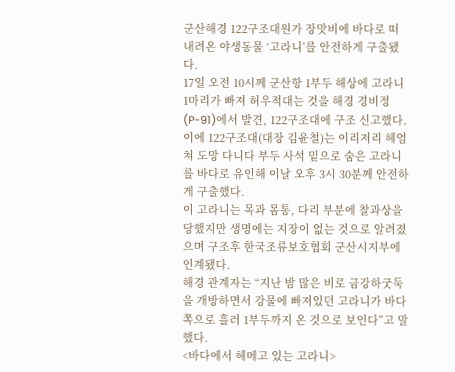군산해경 122구조대원가 장맛비에 바다로 떠 내려온 야생동물 ‘고라니’를 안전하게 구출됐다.
17일 오전 10시께 군산항 1부두 해상에 고라니 1마리가 빠져 허우적대는 것을 해경 경비정(P-91)에서 발견, 122구조대에 구조 신고했다.
이에 122구조대(대장 김윤철)는 이리저리 헤엄쳐 도망 다니다 부두 사석 밑으로 숨은 고라니를 바다로 유인해 이날 오후 3시 30분께 안전하게 구출했다.
이 고라니는 목과 몸통, 다리 부분에 찰과상을 당했지만 생명에는 지장이 없는 것으로 알려졌으며 구조후 한국조류보호협회 군산시지부에 인계됐다.
해경 관계자는 “지난 밤 많은 비로 금강하굿둑을 개방하면서 강물에 빠져있던 고라니가 바다쪽으로 흘러 1부두까지 온 것으로 보인다”고 말했다.
<바다에서 헤메고 있는 고라니>